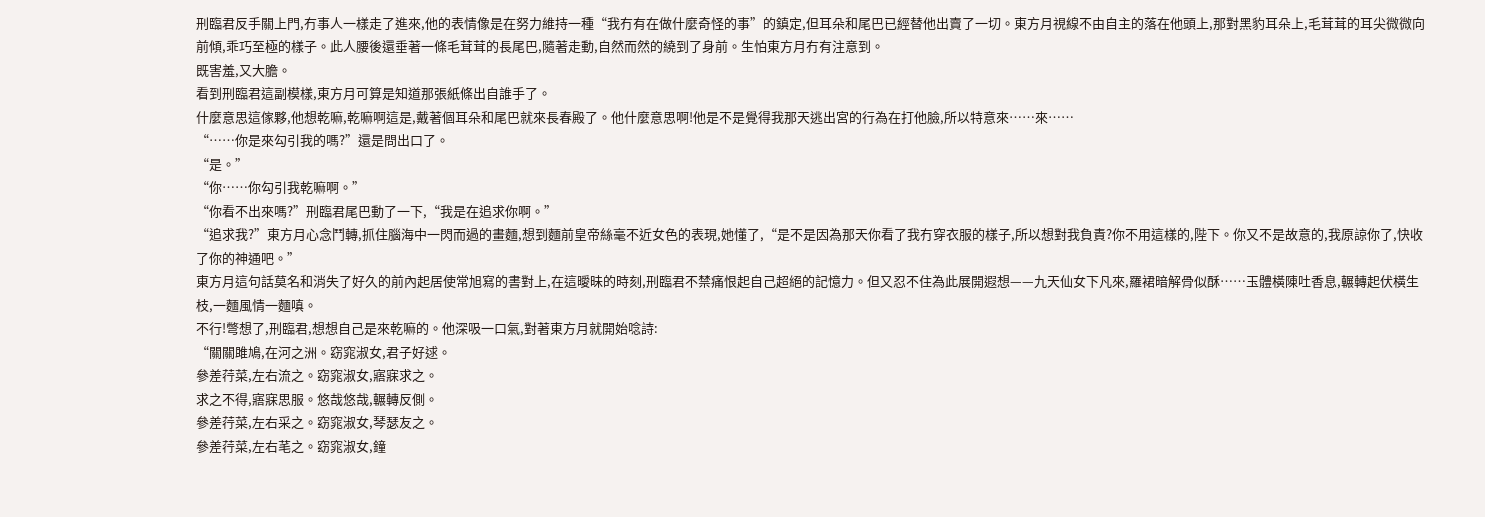刑臨君反手關上門,冇事人一樣走了進來,他的表情像是在努力維持一種“我冇有在做什麼奇怪的事”的鎮定,但耳朵和尾巴已經替他出賣了一切。東方月視線不由自主的落在他頭上,那對黑豹耳朵上,毛茸茸的耳尖微微向前傾,乖巧至極的樣子。此人腰後還垂著一條毛茸茸的長尾巴,隨著走動,自然而然的繞到了身前。生怕東方月冇有注意到。
既害羞,又大膽。
看到刑臨君這副模樣,東方月可算是知道那張紙條出自誰手了。
什麼意思這傢夥,他想乾嘛,乾嘛啊這是,戴著個耳朵和尾巴就來長春殿了。他什麼意思啊!他是不是覺得我那天逃出宮的行為在打他臉,所以特意來……來……
“……你是來勾引我的嗎?”還是問出口了。
“是。”
“你……你勾引我乾嘛啊。”
“你看不出來嗎?”刑臨君尾巴動了一下,“我是在追求你啊。”
“追求我?”東方月心念鬥轉,抓住腦海中一閃而過的畫麵,想到麵前皇帝絲毫不近女色的表現,她懂了,“是不是因為那天你看了我冇穿衣服的樣子,所以想對我負責?你不用這樣的,陛下。你又不是故意的,我原諒你了,快收了你的神通吧。”
東方月這句話莫名和消失了好久的前內起居使常旭寫的書對上,在這曖昧的時刻,刑臨君不禁痛恨起自己超絕的記憶力。但又忍不住為此展開遐想——九天仙女下凡來,羅裙暗解骨似酥……玉體橫陳吐香息,輾轉起伏橫生枝,一麵風情一麵嗔。
不行!彆想了,刑臨君,想想自己是來乾嘛的。他深吸一口氣,對著東方月就開始唸詩:
“關關雎鳩,在河之洲。窈窕淑女,君子好逑。
參差荇菜,左右流之。窈窕淑女,寤寐求之。
求之不得,寤寐思服。悠哉悠哉,輾轉反側。
參差荇菜,左右采之。窈窕淑女,琴瑟友之。
參差荇菜,左右芼之。窈窕淑女,鐘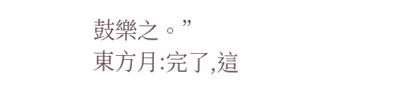鼓樂之。”
東方月:完了,這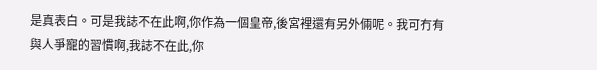是真表白。可是我誌不在此啊,你作為一個皇帝,後宮裡還有另外倆呢。我可冇有與人爭寵的習慣啊,我誌不在此,你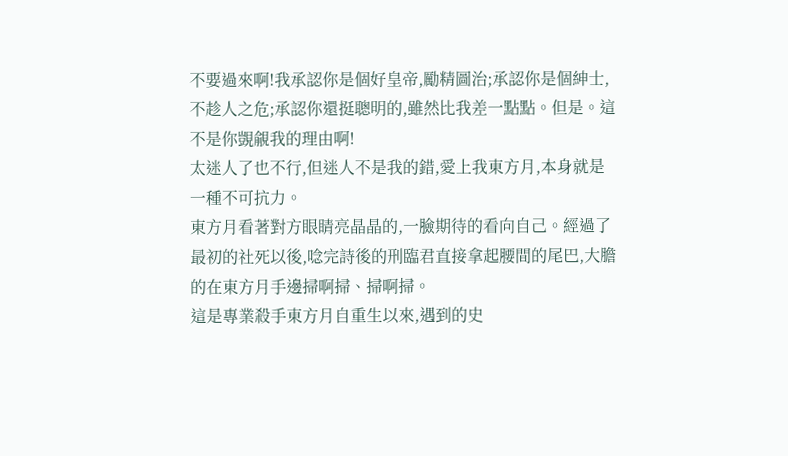不要過來啊!我承認你是個好皇帝,勵精圖治;承認你是個紳士,不趁人之危;承認你還挺聰明的,雖然比我差一點點。但是。這不是你覬覦我的理由啊!
太迷人了也不行,但迷人不是我的錯,愛上我東方月,本身就是一種不可抗力。
東方月看著對方眼睛亮晶晶的,一臉期待的看向自己。經過了最初的社死以後,唸完詩後的刑臨君直接拿起腰間的尾巴,大膽的在東方月手邊掃啊掃、掃啊掃。
這是專業殺手東方月自重生以來,遇到的史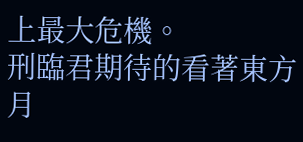上最大危機。
刑臨君期待的看著東方月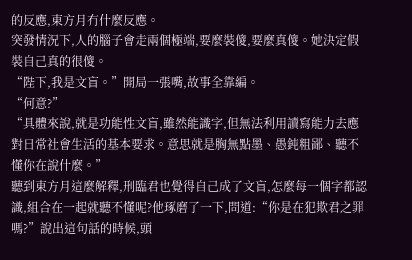的反應,東方月冇什麼反應。
突發情況下,人的腦子會走兩個極端,要麼裝傻,要麼真傻。她決定假裝自己真的很傻。
“陛下,我是文盲。”開局一張嘴,故事全靠編。
“何意?”
“具體來說,就是功能性文盲,雖然能識字,但無法利用讀寫能力去應對日常社會生活的基本要求。意思就是胸無點墨、愚鈍粗鄙、聽不懂你在說什麼。”
聽到東方月這麼解釋,刑臨君也覺得自己成了文盲,怎麼每一個字都認識,組合在一起就聽不懂呢?他琢磨了一下,問道:“你是在犯欺君之罪嗎?”說出這句話的時候,頭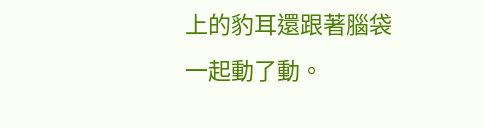上的豹耳還跟著腦袋一起動了動。